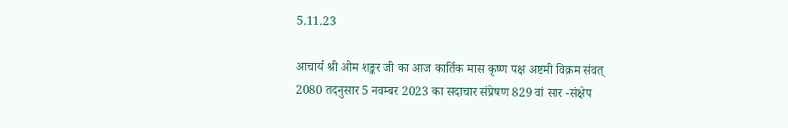5.11.23

आचार्य श्री ओम शङ्कर जी का आज कार्तिक मास कृष्ण पक्ष अष्टमी विक्रम संवत् 2080 तदनुसार 5 नवम्बर 2023 का सदाचार संप्रेषण 829 वां सार -संक्षेप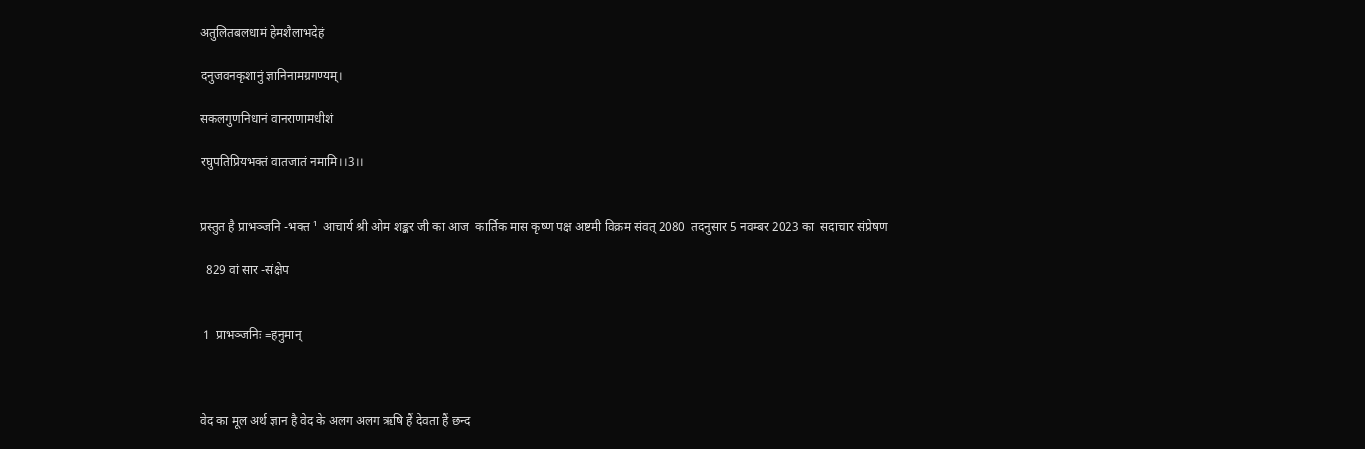अतुलितबलधामं हेमशैलाभदेहं

दनुजवनकृशानुं ज्ञानिनामग्रगण्यम्।

सकलगुणनिधानं वानराणामधीशं

रघुपतिप्रियभक्तं वातजातं नमामि।।3।।


प्रस्तुत है प्राभञ्जनि -भक्त ¹  आचार्य श्री ओम शङ्कर जी का आज  कार्तिक मास कृष्ण पक्ष अष्टमी विक्रम संवत् 2080  तदनुसार 5 नवम्बर 2023 का  सदाचार संप्रेषण

  829 वां सार -संक्षेप


 1  प्राभञ्जनिः =हनुमान्



वेद का मूल अर्थ ज्ञान है वेद के अलग अलग ऋषि हैं देवता हैं छन्द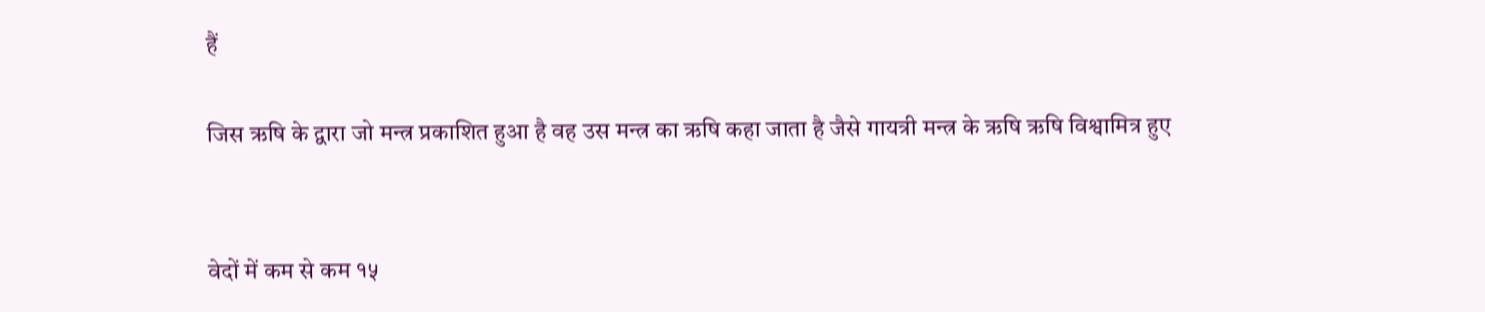हैं

जिस ऋषि के द्वारा जो मन्त्र प्रकाशित हुआ है वह उस मन्त्र का ऋषि कहा जाता है जैसे गायत्री मन्त्र के ऋषि ऋषि विश्वामित्र हुए


वेदों में कम से कम १५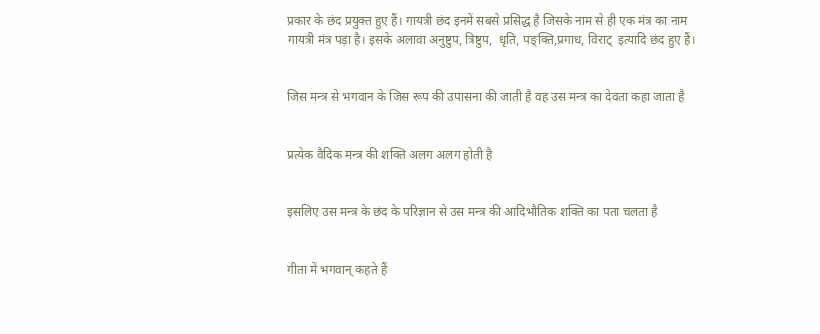प्रकार के छंद प्रयुक्त हुए हैं। गायत्री छंद इनमें सबसे प्रसिद्ध है जिसके नाम से ही एक मंत्र का नाम गायत्री मंत्र पड़ा है। इसके अलावा अनुष्टुप, त्रिष्टुप,  धृति, पङ्क्ति,प्रगाध, विराट्  इत्यादि छंद हुए हैं।


जिस मन्त्र से भगवान के जिस रूप की उपासना की जाती है वह उस मन्त्र का देवता कहा जाता है


प्रत्येक वैदिक मन्त्र की शक्ति अलग अलग होती है


इसलिए उस मन्त्र के छंद के परिज्ञान से उस मन्त्र की आदिभौतिक शक्ति का पता चलता है


गीता में भगवान् कहते हैं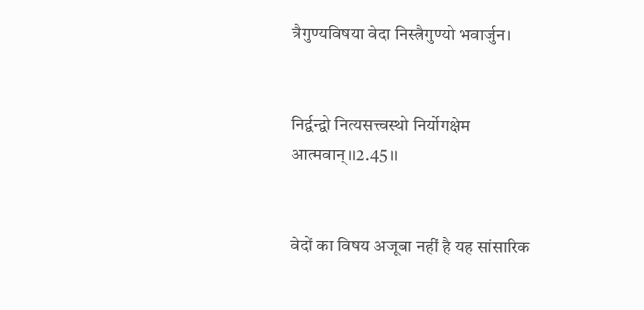त्रैगुण्यविषया वेदा निस्त्रैगुण्यो भवार्जुन।


निर्द्वन्द्वो नित्यसत्त्वस्थो निर्योगक्षेम आत्मवान्।।2.45।।


वेदों का विषय अजूबा नहीं है यह सांसारिक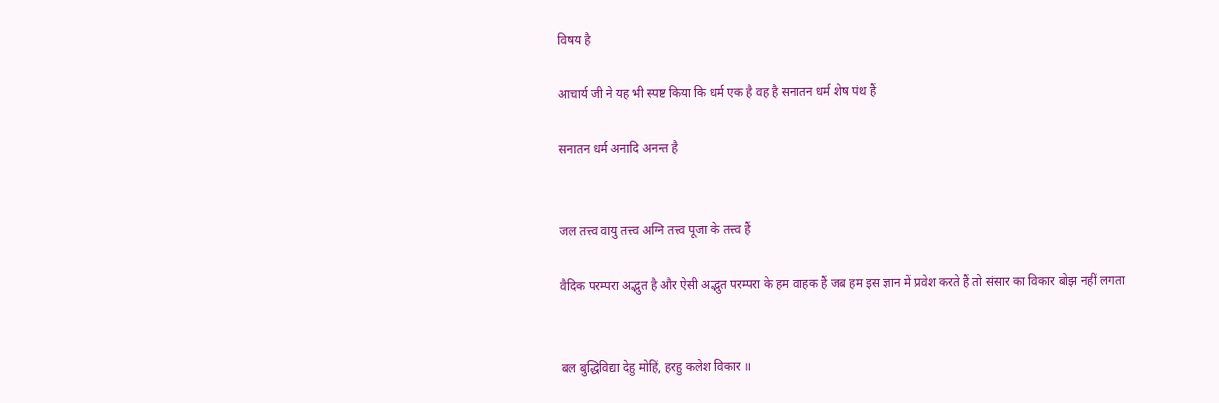विषय है

आचार्य जी ने यह भी स्पष्ट किया कि धर्म एक है वह है सनातन धर्म शेष पंथ हैं

सनातन धर्म अनादि अनन्त है


जल तत्त्व वायु तत्त्व अग्नि तत्त्व पूजा के तत्त्व हैं

वैदिक परम्परा अद्भुत है और ऐसी अद्भुत परम्परा के हम वाहक हैं जब हम इस ज्ञान में प्रवेश करते हैं तो संसार का विकार बोझ नहीं लगता


बल बुद्धिविद्या देहु मोहिं, हरहु कलेश विकार ॥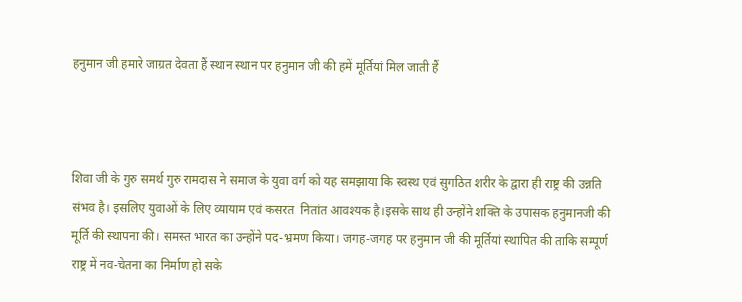हनुमान जी हमारे जाग्रत देवता हैं स्थान स्थान पर हनुमान जी की हमें मूर्तियां मिल जाती हैं



शिवा जी के गुरु समर्थ गुरु रामदास ने समाज के युवा वर्ग को यह समझाया कि स्वस्थ एवं सुगठित शरीर के द्वारा ही राष्ट्र की उन्नति संभव है। इसलिए युवाओं के लिए व्यायाम एवं कसरत  नितांत आवश्यक है।इसके साथ ही उन्होंने शक्ति के उपासक हनुमानजी की मूर्ति की स्थापना की। समस्त भारत का उन्होंने पद-भ्रमण किया। जगह-जगह पर हनुमान जी की मूर्तियां स्थापित की ताकि सम्पूर्ण राष्ट्र में नव-चेतना का निर्माण हो सके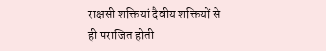राक्षसी शक्तियां दैवीय शक्तियों से ही पराजित होती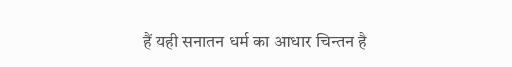हैं यही सनातन धर्म का आधार चिन्तन है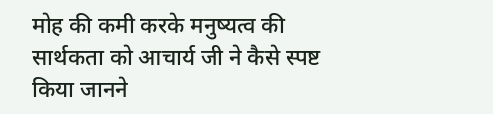मोह की कमी करके मनुष्यत्व की सार्थकता को आचार्य जी ने कैसे स्पष्ट किया जानने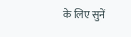के लिए सुनें